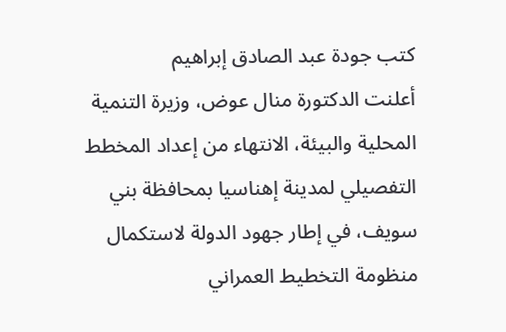كتب جودة عبد الصادق إبراهيم
أعلنت الدكتورة منال عوض، وزيرة التنمية المحلية والبيئة، الانتهاء من إعداد المخطط التفصيلي لمدينة إهناسيا بمحافظة بني سويف، في إطار جهود الدولة لاستكمال منظومة التخطيط العمراني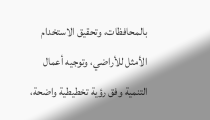بالمحافظات، وتحقيق الاستخدام الأمثل للأراضي، وتوجيه أعمال التنمية وفق رؤية تخطيطية واضحة،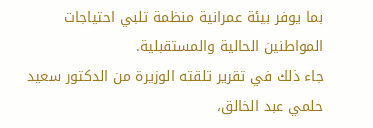بما يوفر بيئة عمرانية منظمة تلبي احتياجات المواطنين الحالية والمستقبلية.
جاء ذلك في تقرير تلقته الوزيرة من الدكتور سعيد حلمي عبد الخالق،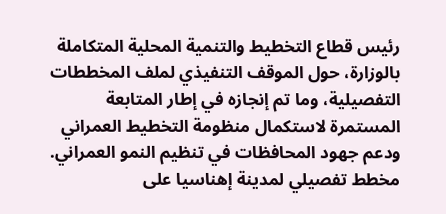رئيس قطاع التخطيط والتنمية المحلية المتكاملة بالوزارة، حول الموقف التنفيذي لملف المخططات التفصيلية، وما تم إنجازه في إطار المتابعة المستمرة لاستكمال منظومة التخطيط العمراني ودعم جهود المحافظات في تنظيم النمو العمراني.
مخطط تفصيلي لمدينة إهناسيا على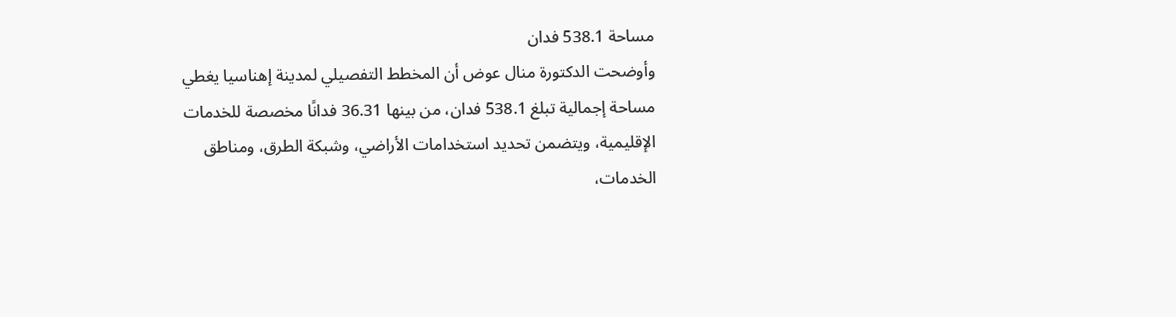مساحة 538.1 فدان
وأوضحت الدكتورة منال عوض أن المخطط التفصيلي لمدينة إهناسيا يغطي مساحة إجمالية تبلغ 538.1 فدان، من بينها 36.31 فدانًا مخصصة للخدمات الإقليمية، ويتضمن تحديد استخدامات الأراضي، وشبكة الطرق، ومناطق الخدمات،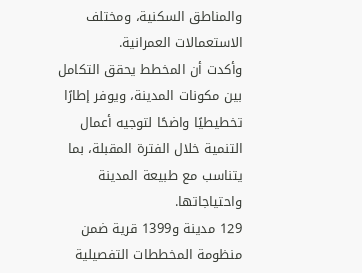والمناطق السكنية، ومختلف الاستعمالات العمرانية.
وأكدت أن المخطط يحقق التكامل بين مكونات المدينة، ويوفر إطارًا تخطيطيًا واضحًا لتوجيه أعمال التنمية خلال الفترة المقبلة، بما يتناسب مع طبيعة المدينة واحتياجاتها.
129 مدينة و1399 قرية ضمن منظومة المخططات التفصيلية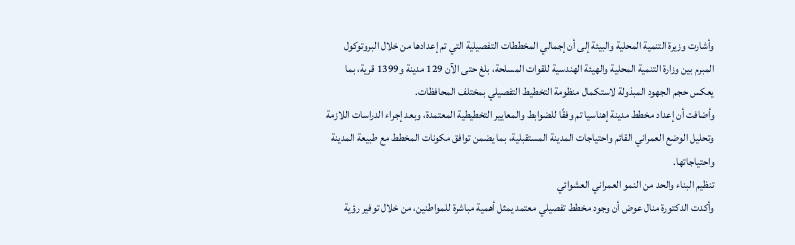وأشارت وزيرة التنمية المحلية والبيئة إلى أن إجمالي المخططات التفصيلية التي تم إعدادها من خلال البروتوكول المبرم بين وزارة التنمية المحلية والهيئة الهندسية للقوات المسلحة، بلغ حتى الآن 129 مدينة و1399 قرية، بما يعكس حجم الجهود المبذولة لاستكمال منظومة التخطيط التفصيلي بمختلف المحافظات.
وأضافت أن إعداد مخطط مدينة إهناسيا تم وفقًا للضوابط والمعايير التخطيطية المعتمدة، وبعد إجراء الدراسات اللازمة وتحليل الوضع العمراني القائم واحتياجات المدينة المستقبلية، بما يضمن توافق مكونات المخطط مع طبيعة المدينة واحتياجاتها.
تنظيم البناء والحد من النمو العمراني العشوائي
وأكدت الدكتورة منال عوض أن وجود مخطط تفصيلي معتمد يمثل أهمية مباشرة للمواطنين، من خلال توفير رؤية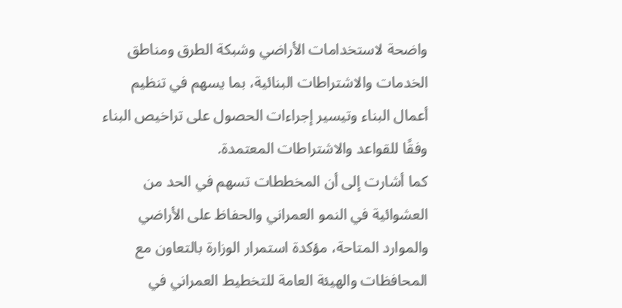واضحة لاستخدامات الأراضي وشبكة الطرق ومناطق الخدمات والاشتراطات البنائية، بما يسهم في تنظيم أعمال البناء وتيسير إجراءات الحصول على تراخيص البناء وفقًا للقواعد والاشتراطات المعتمدة.
كما أشارت إلى أن المخططات تسهم في الحد من العشوائية في النمو العمراني والحفاظ على الأراضي والموارد المتاحة، مؤكدة استمرار الوزارة بالتعاون مع المحافظات والهيئة العامة للتخطيط العمراني في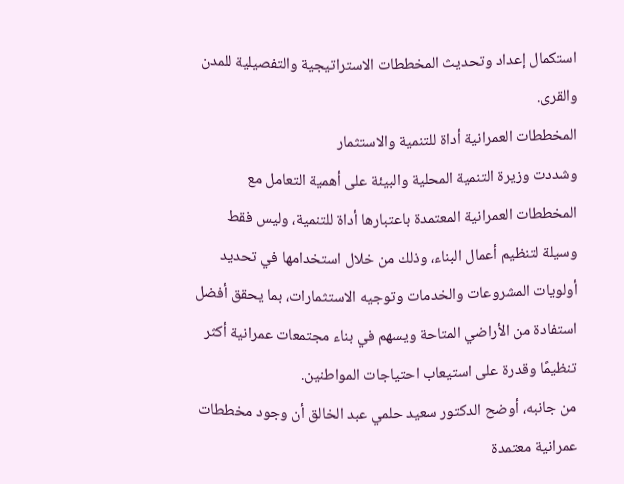استكمال إعداد وتحديث المخططات الاستراتيجية والتفصيلية للمدن والقرى.
المخططات العمرانية أداة للتنمية والاستثمار
وشددت وزيرة التنمية المحلية والبيئة على أهمية التعامل مع المخططات العمرانية المعتمدة باعتبارها أداة للتنمية، وليس فقط وسيلة لتنظيم أعمال البناء، وذلك من خلال استخدامها في تحديد أولويات المشروعات والخدمات وتوجيه الاستثمارات، بما يحقق أفضل استفادة من الأراضي المتاحة ويسهم في بناء مجتمعات عمرانية أكثر تنظيمًا وقدرة على استيعاب احتياجات المواطنين.
من جانبه، أوضح الدكتور سعيد حلمي عبد الخالق أن وجود مخططات عمرانية معتمدة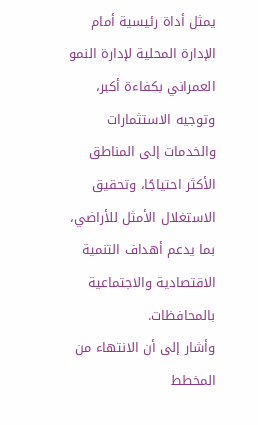يمثل أداة رئيسية أمام الإدارة المحلية لإدارة النمو العمراني بكفاءة أكبر، وتوجيه الاستثمارات والخدمات إلى المناطق الأكثر احتياجًا، وتحقيق الاستغلال الأمثل للأراضي، بما يدعم أهداف التنمية الاقتصادية والاجتماعية بالمحافظات.
وأشار إلى أن الانتهاء من المخطط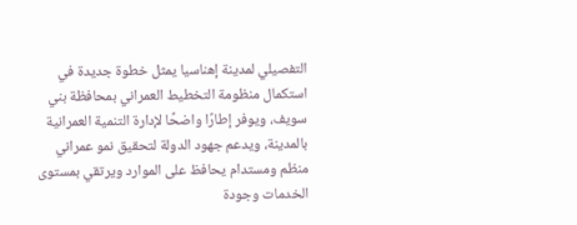التفصيلي لمدينة إهناسيا يمثل خطوة جديدة في استكمال منظومة التخطيط العمراني بمحافظة بني سويف، ويوفر إطارًا واضحًا لإدارة التنمية العمرانية بالمدينة، ويدعم جهود الدولة لتحقيق نمو عمراني منظم ومستدام يحافظ على الموارد ويرتقي بمستوى الخدمات وجودة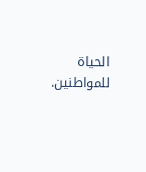الحياة للمواطنين.